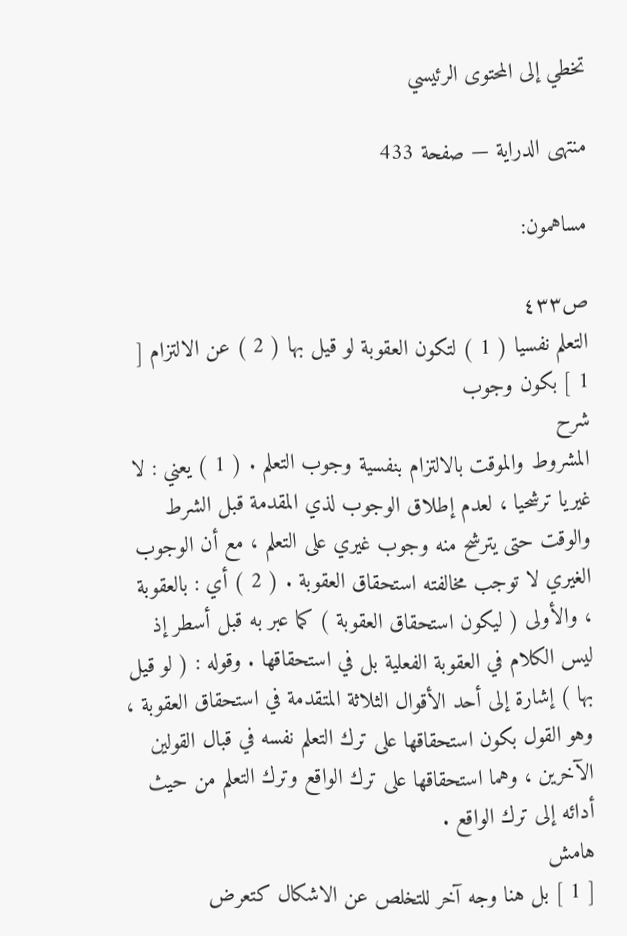تخطي إلى المحتوى الرئيسي

منتهى الدراية — صفحة 433

مساهمون:

ص٤٣٣
التعلم نفسيا ( 1 ) لتكون العقوبة لو قيل بها ( 2 ) عن الالتزام [ 1 ] بكون وجوب
شرح
المشروط والموقت بالالتزام بنفسية وجوب التعلم . ( 1 ) يعني : لا غيريا ترشحيا ، لعدم إطلاق الوجوب لذي المقدمة قبل الشرط والوقت حتى يترشح منه وجوب غيري على التعلم ، مع أن الوجوب الغيري لا توجب مخالفته استحقاق العقوبة . ( 2 ) أي : بالعقوبة ، والأولى ( ليكون استحقاق العقوبة ) كما عبر به قبل أسطر إذ ليس الكلام في العقوبة الفعلية بل في استحقاقها . وقوله : ( لو قيل بها ) إشارة إلى أحد الأقوال الثلاثة المتقدمة في استحقاق العقوبة ، وهو القول بكون استحقاقها على ترك التعلم نفسه في قبال القولين الآخرين ، وهما استحقاقها على ترك الواقع وترك التعلم من حيث أدائه إلى ترك الواقع .
هامش
[ 1 ] بل هنا وجه آخر للتخلص عن الاشكال كتعرض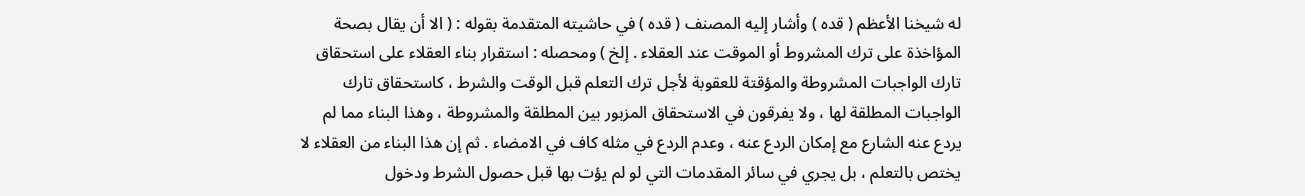له شيخنا الأعظم ( قده ) وأشار إليه المصنف ( قده ) في حاشيته المتقدمة بقوله : ( الا أن يقال بصحة المؤاخذة على ترك المشروط أو الموقت عند العقلاء . إلخ ) ومحصله : استقرار بناء العقلاء على استحقاق تارك الواجبات المشروطة والمؤقتة للعقوبة لأجل ترك التعلم قبل الوقت والشرط ، كاستحقاق تارك الواجبات المطلقة لها ، ولا يفرقون في الاستحقاق المزبور بين المطلقة والمشروطة ، وهذا البناء مما لم يردع عنه الشارع مع إمكان الردع عنه ، وعدم الردع في مثله كاف في الامضاء . ثم إن هذا البناء من العقلاء لا يختص بالتعلم ، بل يجري في سائر المقدمات التي لو لم يؤت بها قبل حصول الشرط ودخول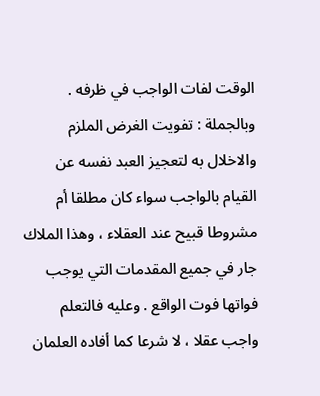الوقت لفات الواجب في ظرفه . وبالجملة : تفويت الغرض الملزم والاخلال به لتعجيز العبد نفسه عن القيام بالواجب سواء كان مطلقا أم مشروطا قبيح عند العقلاء ، وهذا الملاك جار في جميع المقدمات التي يوجب فواتها فوت الواقع . وعليه فالتعلم واجب عقلا ، لا شرعا كما أفاده العلمان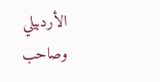الأردبيلي وصاحب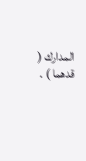المدارك ( قدهما ) .